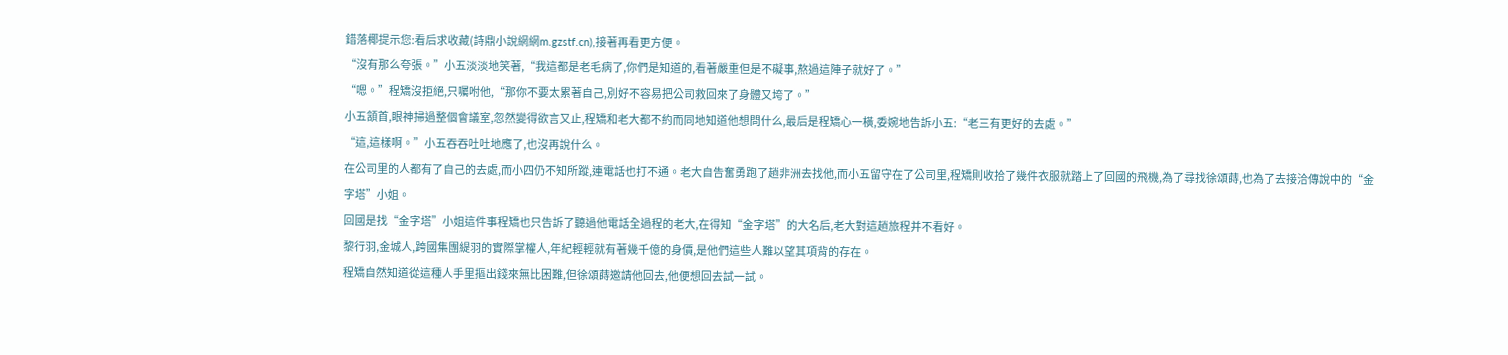錯落椰提示您:看后求收藏(詩鼎小說網網m.gzstf.cn),接著再看更方便。
“沒有那么夸張。”小五淡淡地笑著,“我這都是老毛病了,你們是知道的,看著嚴重但是不礙事,熬過這陣子就好了。”
“嗯。”程矯沒拒絕,只囑咐他,“那你不要太累著自己,別好不容易把公司救回來了身體又垮了。”
小五頷首,眼神掃過整個會議室,忽然變得欲言又止,程矯和老大都不約而同地知道他想問什么,最后是程矯心一橫,委婉地告訴小五:“老三有更好的去處。”
“這,這樣啊。”小五吞吞吐吐地應了,也沒再說什么。
在公司里的人都有了自己的去處,而小四仍不知所蹤,連電話也打不通。老大自告奮勇跑了趟非洲去找他,而小五留守在了公司里,程矯則收拾了幾件衣服就踏上了回國的飛機,為了尋找徐頌蒔,也為了去接洽傳說中的“金字塔”小姐。
回國是找“金字塔”小姐這件事程矯也只告訴了聽過他電話全過程的老大,在得知“金字塔”的大名后,老大對這趟旅程并不看好。
黎行羽,金城人,跨國集團緹羽的實際掌權人,年紀輕輕就有著幾千億的身價,是他們這些人難以望其項背的存在。
程矯自然知道從這種人手里摳出錢來無比困難,但徐頌蒔邀請他回去,他便想回去試一試。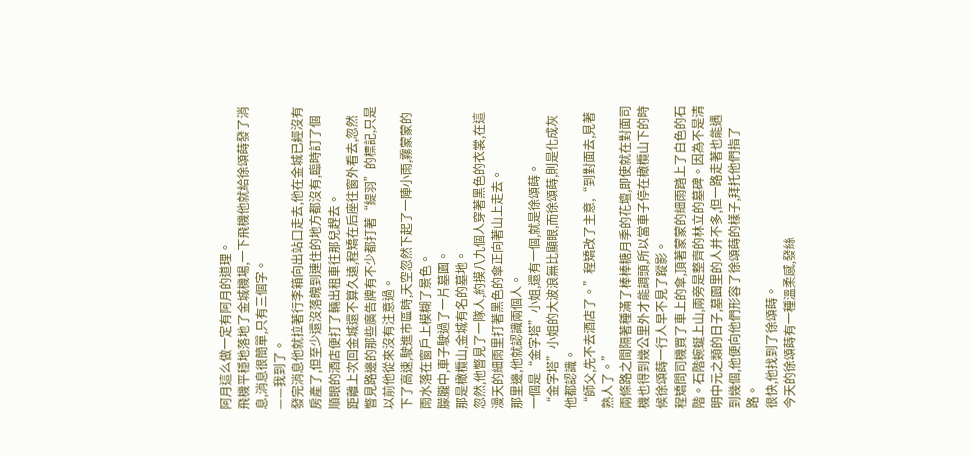阿月這么做一定有阿月的道理。
飛機平穩地落地了金城機場,一下飛機他就給徐頌蒔發了消息,消息很簡單,只有三個字。
——我到了。
發完消息他就拉著行李箱向出站口走去,他在金城已經沒有房產了,但至少還沒落魄到連住的地方都沒有,臨時訂了個順眼的酒店便打了輛出租車往那兒趕去。
距離上次回金城還不算久遠,程矯在后座往窗外看去,忽然瞥見路邊的那些廣告牌有不少都打著“緹羽”的標記,只是以前他從來沒有注意過。
下了高速,駛進市區時,天空忽然下起了一陣小雨,霧蒙蒙的雨水落在窗戶上模糊了景色。
朦朧中,車子駛過了一片墓園。
那是橄欖山,金城有名的墓地。
忽然,他瞥見了一隊人,約摸八九個人穿著黑色的衣裳,在這漫天的細雨里打著黑色的傘正向著山上走去。
那里邊,他就認識兩個人。
一個是“金字塔”小姐,還有一個,就是徐頌蒔。
“金字塔”小姐的大波浪無比顯眼,而徐頌蒔,則是化成灰他都認識。
“師父,先不去酒店了。”程矯改了主意,“到對面去,見著熟人了。”
兩條路之間隔著種滿了棒棒糖月季的花壇,即使就在對面司機也得到幾公里外才能調頭,所以當車子停在橄欖山下的時候徐頌蒔一行人早不見了蹤影。
程矯問司機買了車上的傘,頂著蒙蒙的細雨踏上了白色的石階。石階蜿蜒上山,兩旁是整齊的林立的墓碑。因為不是清明中元之類的日子,墓園里的人并不多,但一路走著也能遇到幾個,他便向他們形容了徐頌蒔的樣子,拜托他們指了路。
很快,他找到了徐頌蒔。
今天的徐頌蒔有一種溫柔感,發絲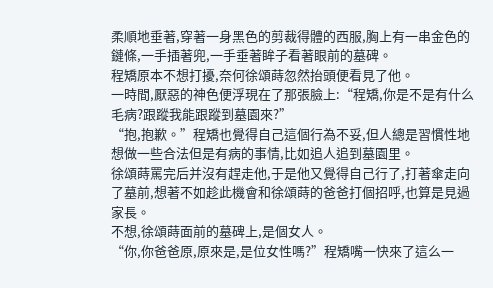柔順地垂著,穿著一身黑色的剪裁得體的西服,胸上有一串金色的鏈條,一手插著兜,一手垂著眸子看著眼前的墓碑。
程矯原本不想打擾,奈何徐頌蒔忽然抬頭便看見了他。
一時間,厭惡的神色便浮現在了那張臉上:“程矯,你是不是有什么毛病?跟蹤我能跟蹤到墓園來?”
“抱,抱歉。”程矯也覺得自己這個行為不妥,但人總是習慣性地想做一些合法但是有病的事情,比如追人追到墓園里。
徐頌蒔罵完后并沒有趕走他,于是他又覺得自己行了,打著傘走向了墓前,想著不如趁此機會和徐頌蒔的爸爸打個招呼,也算是見過家長。
不想,徐頌蒔面前的墓碑上,是個女人。
“你,你爸爸原,原來是,是位女性嗎?”程矯嘴一快來了這么一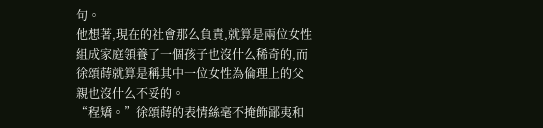句。
他想著,現在的社會那么負責,就算是兩位女性組成家庭領養了一個孩子也沒什么稀奇的,而徐頌蒔就算是稱其中一位女性為倫理上的父親也沒什么不妥的。
“程矯。”徐頌蒔的表情絲毫不掩飾鄙夷和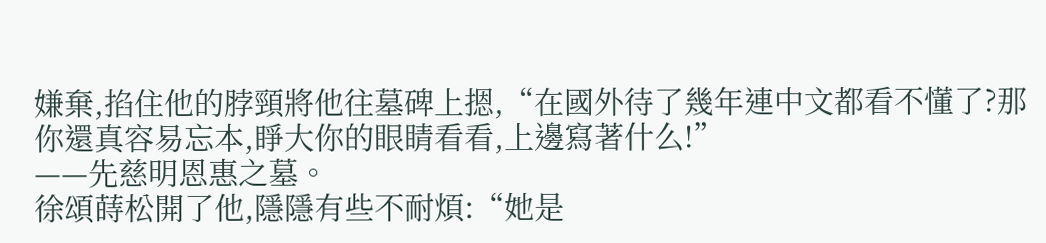嫌棄,掐住他的脖頸將他往墓碑上摁,“在國外待了幾年連中文都看不懂了?那你還真容易忘本,睜大你的眼睛看看,上邊寫著什么!”
——先慈明恩惠之墓。
徐頌蒔松開了他,隱隱有些不耐煩:“她是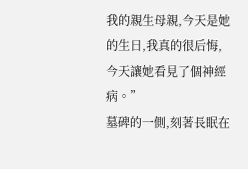我的親生母親,今天是她的生日,我真的很后悔,今天讓她看見了個神經病。”
墓碑的一側,刻著長眠在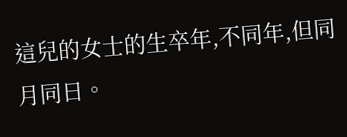這兒的女士的生卒年,不同年,但同月同日。